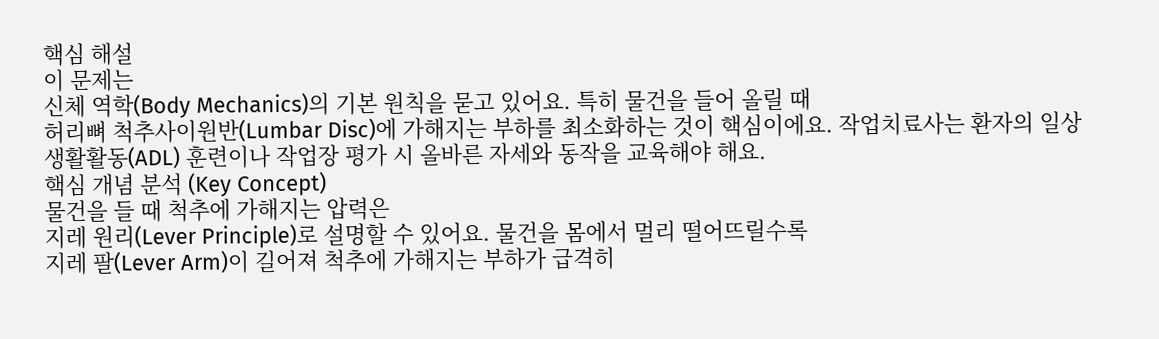핵심 해설
이 문제는
신체 역학(Body Mechanics)의 기본 원칙을 묻고 있어요. 특히 물건을 들어 올릴 때
허리뼈 척추사이원반(Lumbar Disc)에 가해지는 부하를 최소화하는 것이 핵심이에요. 작업치료사는 환자의 일상생활활동(ADL) 훈련이나 작업장 평가 시 올바른 자세와 동작을 교육해야 해요.
핵심 개념 분석 (Key Concept)
물건을 들 때 척추에 가해지는 압력은
지레 원리(Lever Principle)로 설명할 수 있어요. 물건을 몸에서 멀리 떨어뜨릴수록
지레 팔(Lever Arm)이 길어져 척추에 가해지는 부하가 급격히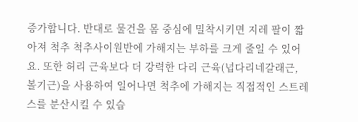증가합니다. 반대로 물건을 몸 중심에 밀착시키면 지레 팔이 짧아져 척추 척추사이원반에 가해지는 부하를 크게 줄일 수 있어요. 또한 허리 근육보다 더 강력한 다리 근육(넙다리네갈래근, 볼기근)을 사용하여 일어나면 척추에 가해지는 직접적인 스트레스를 분산시킬 수 있습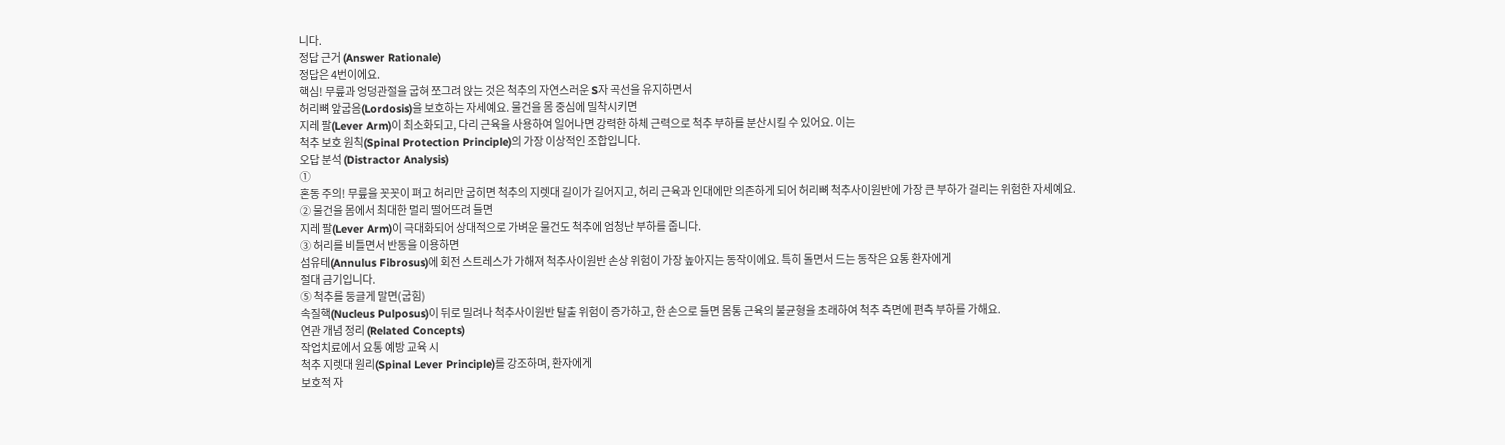니다.
정답 근거 (Answer Rationale)
정답은 4번이에요.
핵심! 무릎과 엉덩관절을 굽혀 쪼그려 앉는 것은 척추의 자연스러운 S자 곡선을 유지하면서
허리뼈 앞굽음(Lordosis)을 보호하는 자세예요. 물건을 몸 중심에 밀착시키면
지레 팔(Lever Arm)이 최소화되고, 다리 근육을 사용하여 일어나면 강력한 하체 근력으로 척추 부하를 분산시킬 수 있어요. 이는
척추 보호 원칙(Spinal Protection Principle)의 가장 이상적인 조합입니다.
오답 분석 (Distractor Analysis)
①
혼동 주의! 무릎을 꼿꼿이 펴고 허리만 굽히면 척추의 지렛대 길이가 길어지고, 허리 근육과 인대에만 의존하게 되어 허리뼈 척추사이원반에 가장 큰 부하가 걸리는 위험한 자세예요.
② 물건을 몸에서 최대한 멀리 떨어뜨려 들면
지레 팔(Lever Arm)이 극대화되어 상대적으로 가벼운 물건도 척추에 엄청난 부하를 줍니다.
③ 허리를 비틀면서 반동을 이용하면
섬유테(Annulus Fibrosus)에 회전 스트레스가 가해져 척추사이원반 손상 위험이 가장 높아지는 동작이에요. 특히 돌면서 드는 동작은 요통 환자에게
절대 금기입니다.
⑤ 척추를 둥글게 말면(굽힘)
속질핵(Nucleus Pulposus)이 뒤로 밀려나 척추사이원반 탈출 위험이 증가하고, 한 손으로 들면 몸통 근육의 불균형을 초래하여 척추 측면에 편측 부하를 가해요.
연관 개념 정리 (Related Concepts)
작업치료에서 요통 예방 교육 시
척추 지렛대 원리(Spinal Lever Principle)를 강조하며, 환자에게
보호적 자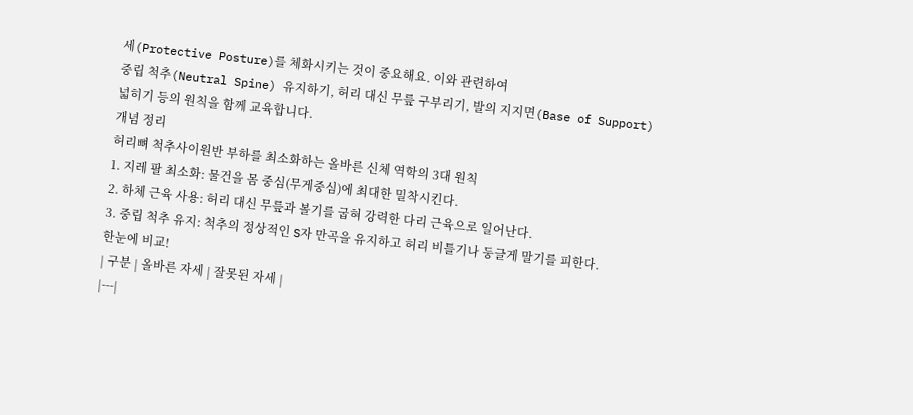세(Protective Posture)를 체화시키는 것이 중요해요. 이와 관련하여
중립 척추(Neutral Spine) 유지하기, 허리 대신 무릎 구부리기, 발의 지지면(Base of Support) 넓히기 등의 원칙을 함께 교육합니다.
개념 정리
허리뼈 척추사이원반 부하를 최소화하는 올바른 신체 역학의 3대 원칙
1. 지레 팔 최소화: 물건을 몸 중심(무게중심)에 최대한 밀착시킨다.
2. 하체 근육 사용: 허리 대신 무릎과 볼기를 굽혀 강력한 다리 근육으로 일어난다.
3. 중립 척추 유지: 척추의 정상적인 S자 만곡을 유지하고 허리 비틀기나 둥글게 말기를 피한다.
한눈에 비교!
| 구분 | 올바른 자세 | 잘못된 자세 |
|---|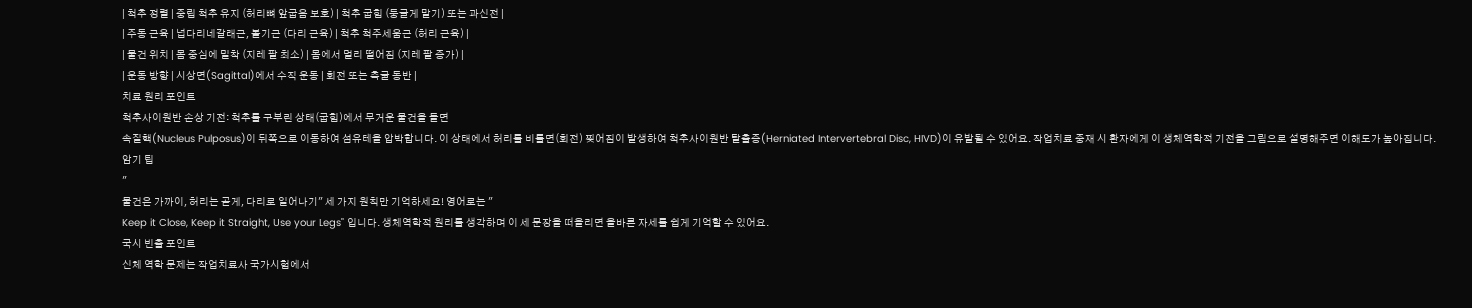| 척추 정렬 | 중립 척추 유지 (허리뼈 앞굽음 보호) | 척추 굽힘 (둥글게 말기) 또는 과신전 |
| 주동 근육 | 넙다리네갈래근, 볼기근 (다리 근육) | 척추 척주세움근 (허리 근육) |
| 물건 위치 | 몸 중심에 밀착 (지레 팔 최소) | 몸에서 멀리 떨어짐 (지레 팔 증가) |
| 운동 방향 | 시상면(Sagittal)에서 수직 운동 | 회전 또는 측굴 동반 |
치료 원리 포인트
척추사이원반 손상 기전: 척추를 구부린 상태(굽힘)에서 무거운 물건을 들면
속질핵(Nucleus Pulposus)이 뒤쪽으로 이동하여 섬유테을 압박합니다. 이 상태에서 허리를 비틀면(회전) 찢어짐이 발생하여 척추사이원반 탈출증(Herniated Intervertebral Disc, HIVD)이 유발될 수 있어요. 작업치료 중재 시 환자에게 이 생체역학적 기전을 그림으로 설명해주면 이해도가 높아집니다.
암기 팁
"
물건은 가까이, 허리는 곧게, 다리로 일어나기" 세 가지 원칙만 기억하세요! 영어로는 "
Keep it Close, Keep it Straight, Use your Legs" 입니다. 생체역학적 원리를 생각하며 이 세 문장을 떠올리면 올바른 자세를 쉽게 기억할 수 있어요.
국시 빈출 포인트
신체 역학 문제는 작업치료사 국가시험에서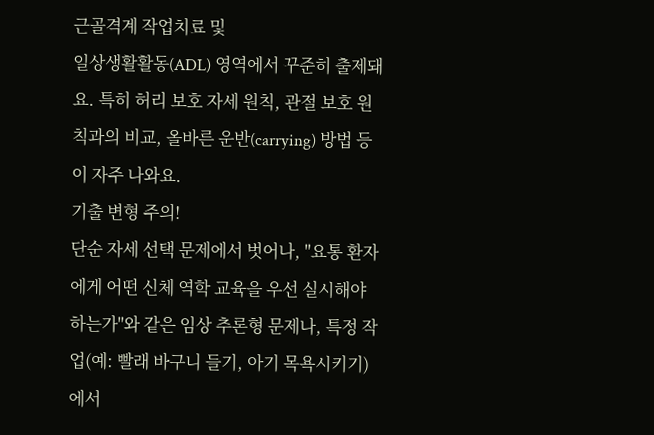근골격계 작업치료 및
일상생활활동(ADL) 영역에서 꾸준히 출제돼요. 특히 허리 보호 자세 원칙, 관절 보호 원칙과의 비교, 올바른 운반(carrying) 방법 등이 자주 나와요.
기출 변형 주의!
단순 자세 선택 문제에서 벗어나, "요통 환자에게 어떤 신체 역학 교육을 우선 실시해야 하는가"와 같은 임상 추론형 문제나, 특정 작업(예: 빨래 바구니 들기, 아기 목욕시키기)에서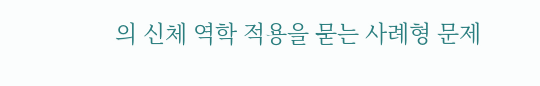의 신체 역학 적용을 묻는 사례형 문제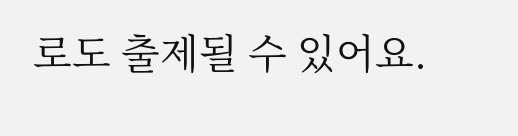로도 출제될 수 있어요.